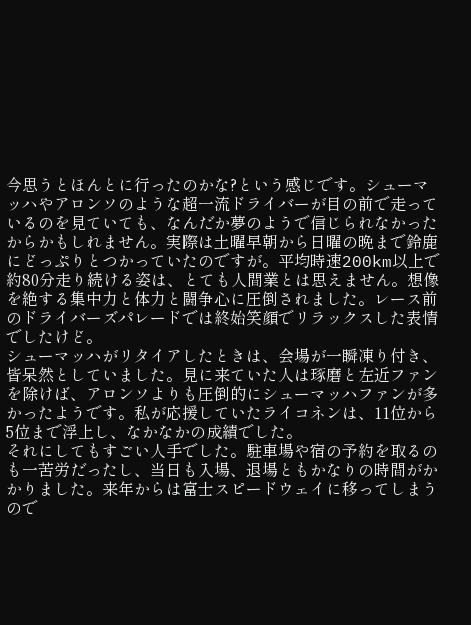今思うとほんとに行ったのかな?という感じです。シューマッハやアロンソのような超一流ドライバーが目の前で走っているのを見ていても、なんだか夢のようで信じられなかったからかもしれません。実際は土曜早朝から日曜の晩まで鈴鹿にどっぷりとつかっていたのですが。平均時速200km以上で約80分走り続ける姿は、とても人間業とは思えません。想像を絶する集中力と体力と闘争心に圧倒されました。レース前のドライバーズパレードでは終始笑顔でリラックスした表情でしたけど。
シューマッハがリタイアしたときは、会場が一瞬凍り付き、皆呆然としていました。見に来ていた人は琢磨と左近ファンを除けば、アロンソよりも圧倒的にシューマッハファンが多かったようです。私が応援していたライコネンは、11位から5位まで浮上し、なかなかの成績でした。
それにしてもすごい人手でした。駐車場や宿の予約を取るのも一苦労だったし、当日も入場、退場ともかなりの時間がかかりました。来年からは富士スピードウェイに移ってしまうので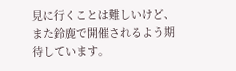見に行くことは難しいけど、また鈴鹿で開催されるよう期待しています。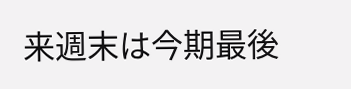来週末は今期最後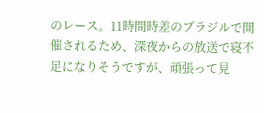のレース。11時間時差のブラジルで開催されるため、深夜からの放送で寝不足になりそうですが、頑張って見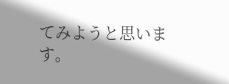てみようと思います。